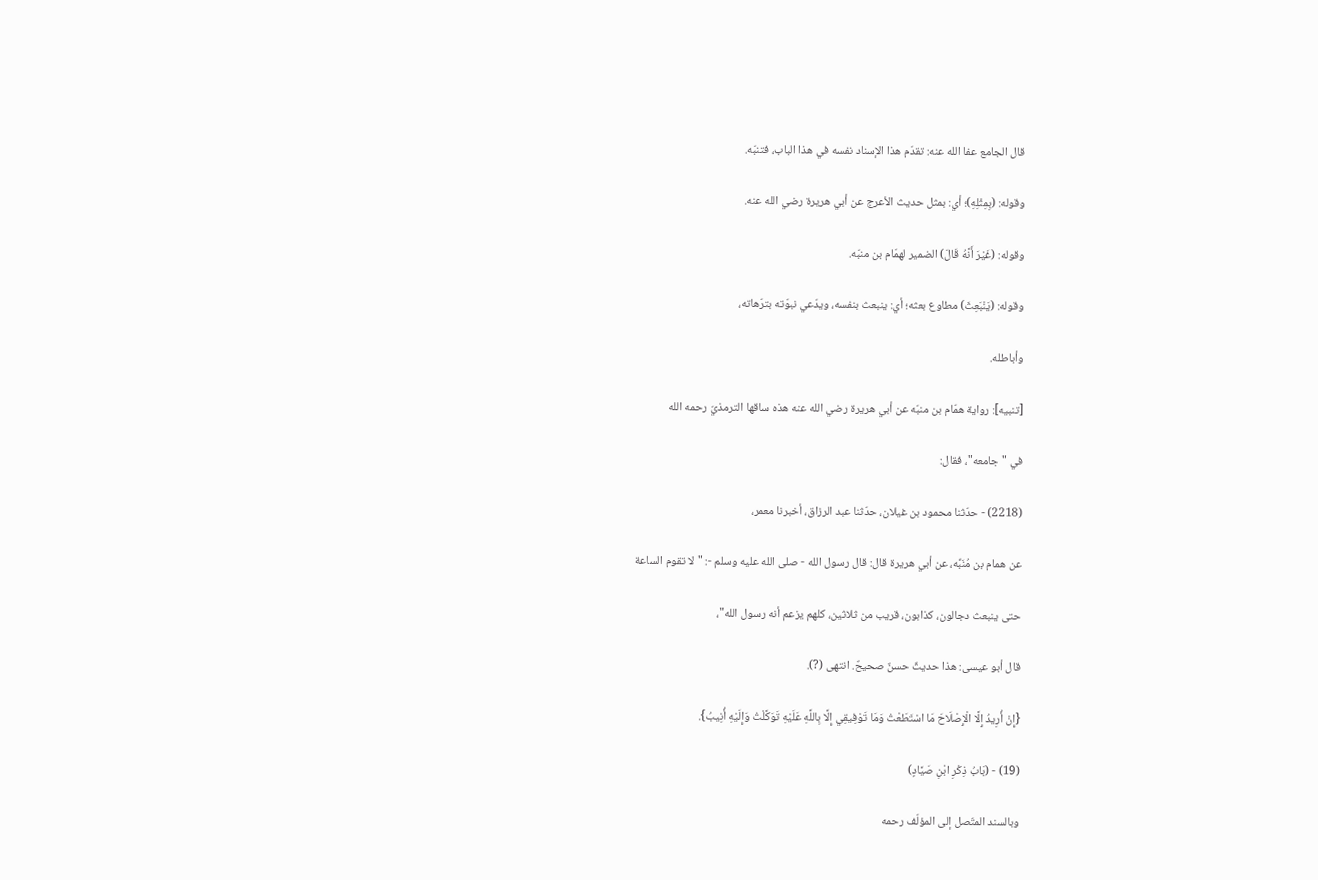قال الجامع عفا الله عنه: تقدّم هذا الإسناد نفسه في هذا الباب، فتنبّه.

وقوله: (بِمِثْلِهِ)؛ أي: بمثل حديث الأعرج عن أبي هريرة رضي الله عنه.

وقوله: (غَيْرَ أَنَّهُ قَالَ) الضمير لهمّام بن منبّه.

وقوله: (يَنْبَعِثَ) مطاوع بعثه؛ أي: ينبعث بنفسه، ويدّعي نبوّته بترّهاته،

وأباطله.

[تنبيه]: رواية همّام بن منبّه عن أبي هريرة رضي الله عنه هذه ساقها الترمذيّ رحمه الله

في "جامعه"، فقال:

(2218) - حدّثنا محمود بن غيلان، حدّثنا عبد الرزاق، أخبرنا معمر،

عن همام بن مُنَبِّه، عن أبي هريرة قال: قال رسول الله - صلى الله عليه وسلم -: "لا تقوم الساعة

حتى ينبعث دجالون، كذابون، قريب من ثلاثين، كلهم يزعم أنه رسول الله"،

قال أبو عيسى: هذا حديثٌ حسنٌ صحيحٌ. انتهى (?).

{إِنْ أُرِيدُ إِلَّا الْإِصْلَاحَ مَا اسْتَطَعْتُ وَمَا تَوْفِيقِي إِلَّا بِاللَّهِ عَلَيْهِ تَوَكَّلْتُ وَإِلَيْهِ أُنِيبُ}.

(19) - (بَابُ ذِكْرِ ابْنِ صَيَّادٍ)

وبالسند المتّصل إلى المؤلّف رحمه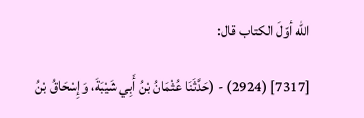الله أوّلَ الكتاب قال:

[7317] (2924) - (حَدَّثَنَا عُثْمَانُ بْنُ أَبِي شَيْبَةَ، وَإِسْحَاقُ بْنُ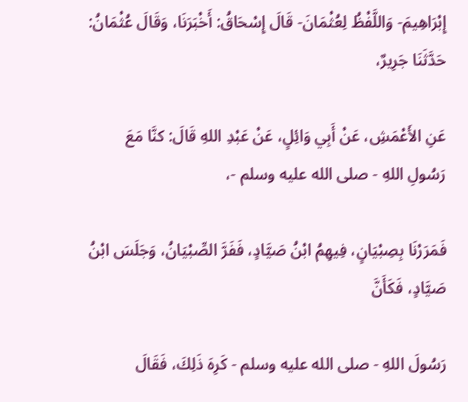إِبْرَاهِيمَ- وَاللَّفْظُ لِعُثْمَانَ- قَالَ إِسْحَاقُ: أَخْبَرَنَا، وَقَالَ عُثْمَانُ: حَدَّثَنَا جَرِيرٌ،

عَنِ الأَعْمَشِ، عَنْ أَبِي وَائِلٍ، عَنْ عَبْدِ اللهِ قَالَ: كنَّا مَعَ رَسُولِ اللهِ - صلى الله عليه وسلم -،

فَمَرَرْنَا بِصِبْيَانٍ، فِيهِمُ ابْنُ صَيَّادٍ، فَفَرَّ الصِّبْيَانُ، وَجَلَسَ ابْنُ صَيَّادٍ، فَكَأَنَّ

رَسُولَ اللهِ - صلى الله عليه وسلم - كَرِهَ ذَلِكَ، فَقَالَ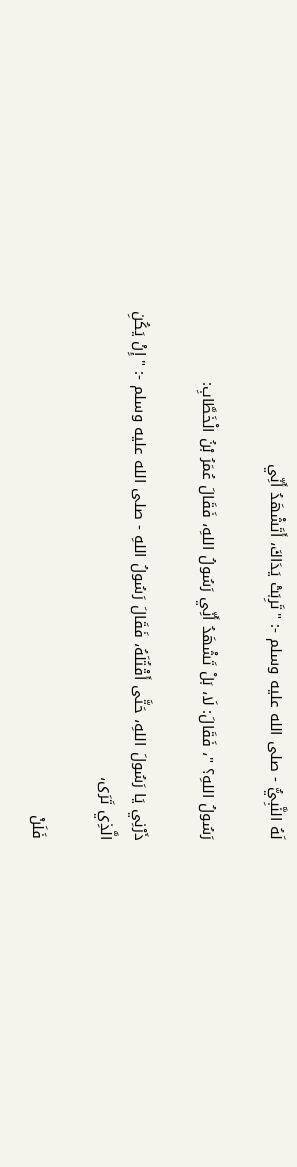لَهُ النَّبِيُّ - صلى الله عليه وسلم -: "تَرِبَتْ يَدَاكَ، أَتَشْهَدُ أَنِّي

رَسُولُ اللهِ؟ "، فَقَالَ: لَا، بَلْ تَشْهَدُ أَنِّي رَسُولُ اللهِ، فَقَالَ عُمَرُ بْنُ الْخَطَّابِ:

ذَرْنِي يَا رَسُولَ اللهِ، حَتَّى أَقْتُلَهُ، فَقَالَ رَسُولُ اللهِ - صلى الله عليه وسلم -: "إِنْ يَكُنِ الَّذِي تَرَى،

فَلَنْ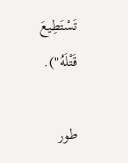تَسْتَطِيعَ قَتْلَهُ").

طور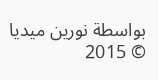بواسطة نورين ميديا © 2015